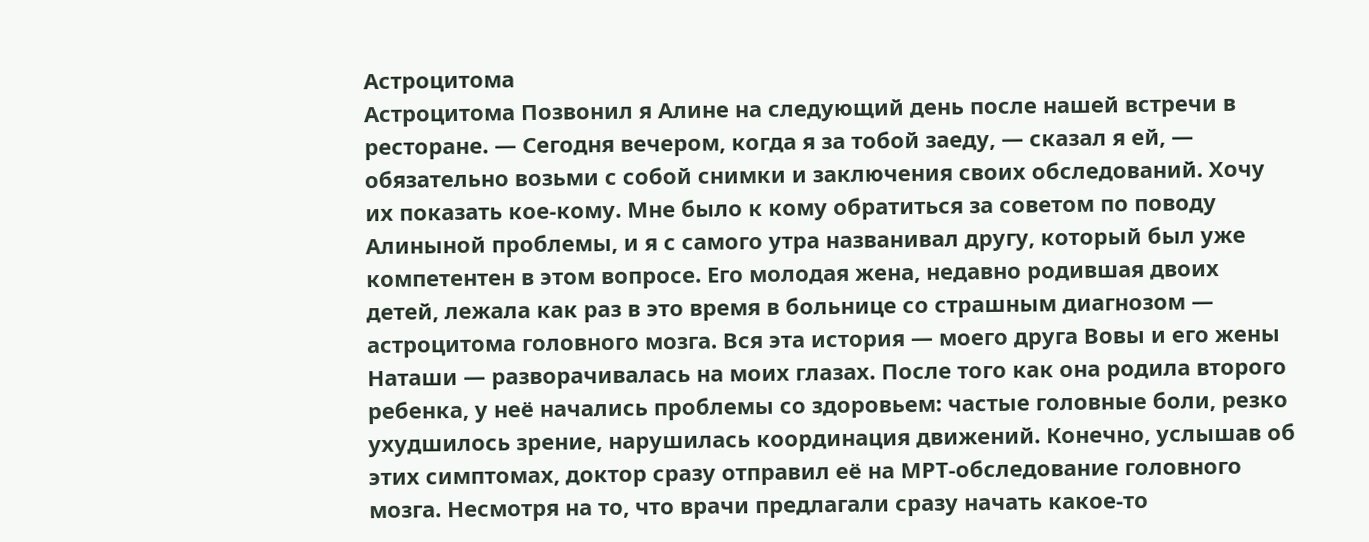Астроцитома
Астроцитома Позвонил я Алине на следующий день после нашей встречи в ресторане. — Сегодня вечером, когда я за тобой заеду, — сказал я ей, — обязательно возьми с собой снимки и заключения своих обследований. Хочу их показать кое-кому. Мне было к кому обратиться за советом по поводу Алиныной проблемы, и я с самого утра названивал другу, который был уже компетентен в этом вопросе. Его молодая жена, недавно родившая двоих детей, лежала как раз в это время в больнице со страшным диагнозом — астроцитома головного мозга. Вся эта история — моего друга Вовы и его жены Наташи — разворачивалась на моих глазах. После того как она родила второго ребенка, у неё начались проблемы со здоровьем: частые головные боли, резко ухудшилось зрение, нарушилась координация движений. Конечно, услышав об этих симптомах, доктор сразу отправил её на МРТ-обследование головного мозга. Несмотря на то, что врачи предлагали сразу начать какое-то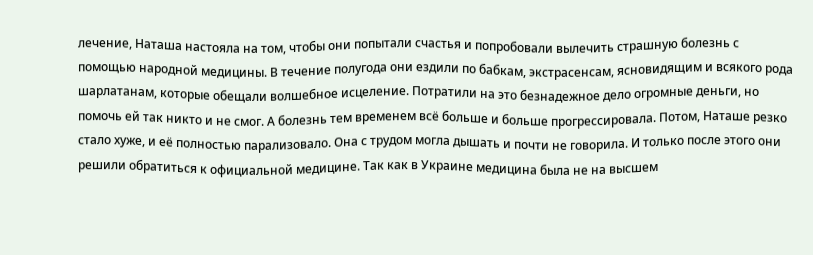лечение, Наташа настояла на том, чтобы они попытали счастья и попробовали вылечить страшную болезнь с помощью народной медицины. В течение полугода они ездили по бабкам, экстрасенсам, ясновидящим и всякого рода шарлатанам, которые обещали волшебное исцеление. Потратили на это безнадежное дело огромные деньги, но помочь ей так никто и не смог. А болезнь тем временем всё больше и больше прогрессировала. Потом, Наташе резко стало хуже, и её полностью парализовало. Она с трудом могла дышать и почти не говорила. И только после этого они решили обратиться к официальной медицине. Так как в Украине медицина была не на высшем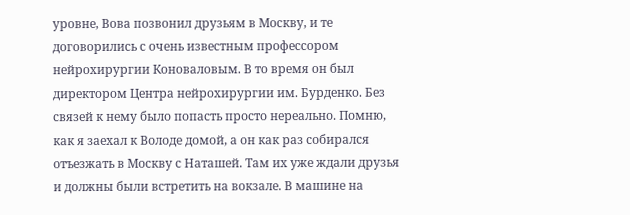уровне, Вова позвонил друзьям в Москву, и те договорились с очень известным профессором нейрохирургии Коноваловым. В то время он был директором Центра нейрохирургии им. Бурденко. Без связей к нему было попасть просто нереально. Помню, как я заехал к Володе домой, а он как раз собирался отъезжать в Москву с Наташей. Там их уже ждали друзья и должны были встретить на вокзале. В машине на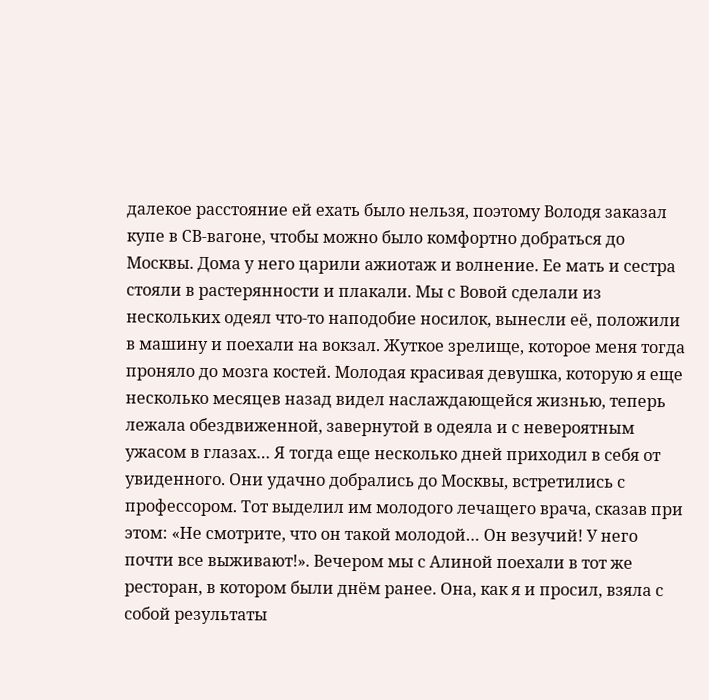далекое расстояние ей ехать было нельзя, поэтому Володя заказал купе в СВ-вагоне, чтобы можно было комфортно добраться до Москвы. Дома у него царили ажиотаж и волнение. Ее мать и сестра стояли в растерянности и плакали. Мы с Вовой сделали из нескольких одеял что-то наподобие носилок, вынесли её, положили в машину и поехали на вокзал. Жуткое зрелище, которое меня тогда проняло до мозга костей. Молодая красивая девушка, которую я еще несколько месяцев назад видел наслаждающейся жизнью, теперь лежала обездвиженной, завернутой в одеяла и с невероятным ужасом в глазах… Я тогда еще несколько дней приходил в себя от увиденного. Они удачно добрались до Москвы, встретились с профессором. Тот выделил им молодого лечащего врача, сказав при этом: «Не смотрите, что он такой молодой… Он везучий! У него почти все выживают!». Вечером мы с Алиной поехали в тот же ресторан, в котором были днём ранее. Она, как я и просил, взяла с собой результаты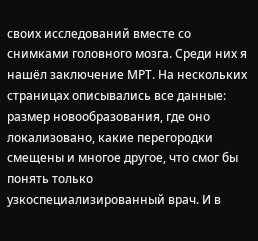своих исследований вместе со снимками головного мозга. Среди них я нашёл заключение МРТ. На нескольких страницах описывались все данные: размер новообразования, где оно локализовано, какие перегородки смещены и многое другое, что смог бы понять только узкоспециализированный врач. И в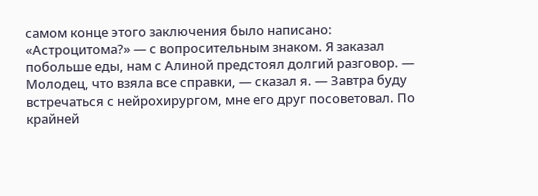самом конце этого заключения было написано: «Астроцитома?» — с вопросительным знаком. Я заказал побольше еды, нам с Алиной предстоял долгий разговор. — Молодец, что взяла все справки, — сказал я. — Завтра буду встречаться с нейрохирургом, мне его друг посоветовал. По крайней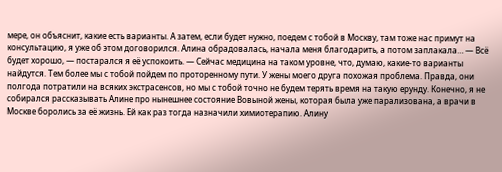мере, он объяснит, какие есть варианты. А затем, если будет нужно, поедем с тобой в Москву, там тоже нас примут на консультацию, я уже об этом договорился. Алина обрадовалась, начала меня благодарить, а потом заплакала… — Всё будет хорошо, — постарался я её успокоить. — Сейчас медицина на таком уровне, что, думаю, какие-то варианты найдутся. Тем более мы с тобой пойдем по проторенному пути. У жены моего друга похожая проблема. Правда, они полгода потратили на всяких экстрасенсов, но мы с тобой точно не будем терять время на такую ерунду. Конечно, я не собирался рассказывать Алине про нынешнее состояние Вовыной жены, которая была уже парализована, а врачи в Москве боролись за её жизнь. Ей как раз тогда назначили химиотерапию. Алину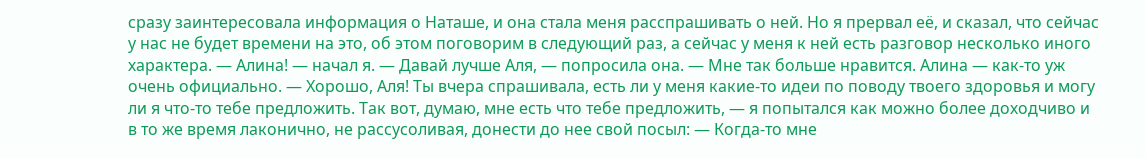сразу заинтересовала информация о Наташе, и она стала меня расспрашивать о ней. Но я прервал её, и сказал, что сейчас у нас не будет времени на это, об этом поговорим в следующий раз, а сейчас у меня к ней есть разговор несколько иного характера. — Алина! — начал я. — Давай лучше Аля, — попросила она. — Мне так больше нравится. Алина — как-то уж очень официально. — Хорошо, Аля! Ты вчера спрашивала, есть ли у меня какие-то идеи по поводу твоего здоровья и могу ли я что-то тебе предложить. Так вот, думаю, мне есть что тебе предложить, — я попытался как можно более доходчиво и в то же время лаконично, не рассусоливая, донести до нее свой посыл: — Когда-то мне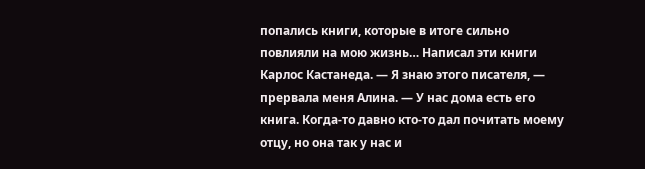попались книги, которые в итоге сильно повлияли на мою жизнь… Написал эти книги Карлос Кастанеда. — Я знаю этого писателя, — прервала меня Алина. — У нас дома есть его книга. Когда-то давно кто-то дал почитать моему отцу, но она так у нас и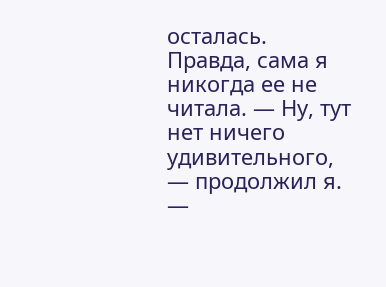осталась. Правда, сама я никогда ее не читала. — Ну, тут нет ничего удивительного, — продолжил я. —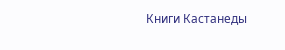Книги Кастанеды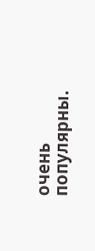очень популярны.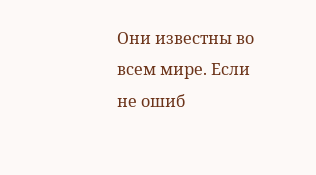Они известны во всем мире. Если не ошиб